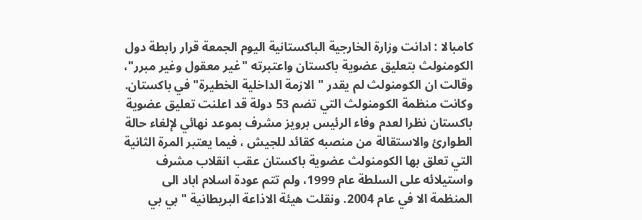كامبالا : ادانت وزارة الخارجية الباكستانية اليوم الجمعة قرار رابطة دول الكومنولث بتعليق عضوية باكستان واعتبرته "غير معقول وغير مبرر"، وقالت ان الكومنولث لم يقدر "الازمة الداخلية الخطيرة" في باكستان. وكانت منظمة الكومنولث التي تضم 53 دولة قد اعلنت تعليق عضوية باكستان نظرا لعدم وفاء الرئيس برويز مشرف بموعد نهائي لإلغاء حالة الطوارئ والاستقالة من منصبه کقائد للجيش ، فيما يعتبر المرة الثانية التي تعلق بها الكومنولث عضوية باكستان عقب انقلاب مشرف واستيلائه على السلطة عام 1999، ولم تتم عودة اسلام اباد الى المنظمة الا في عام 2004. ونقلت هيئة الاذاعة البريطانية " بي بي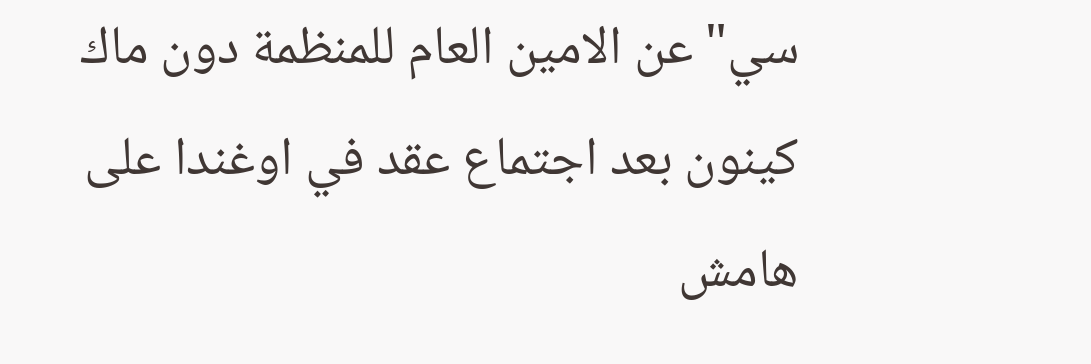سي" عن الامين العام للمنظمة دون ماك كينون بعد اجتماع عقد في اوغندا على هامش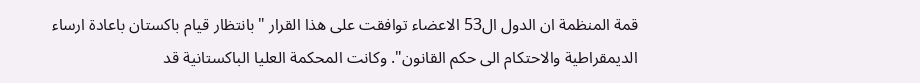قمة المنظمة ان الدول ال53 الاعضاء توافقت على هذا القرار "بانتظار قيام باكستان باعادة ارساء الديمقراطية والاحتكام الى حكم القانون". وكانت المحكمة العليا الباكستانية قد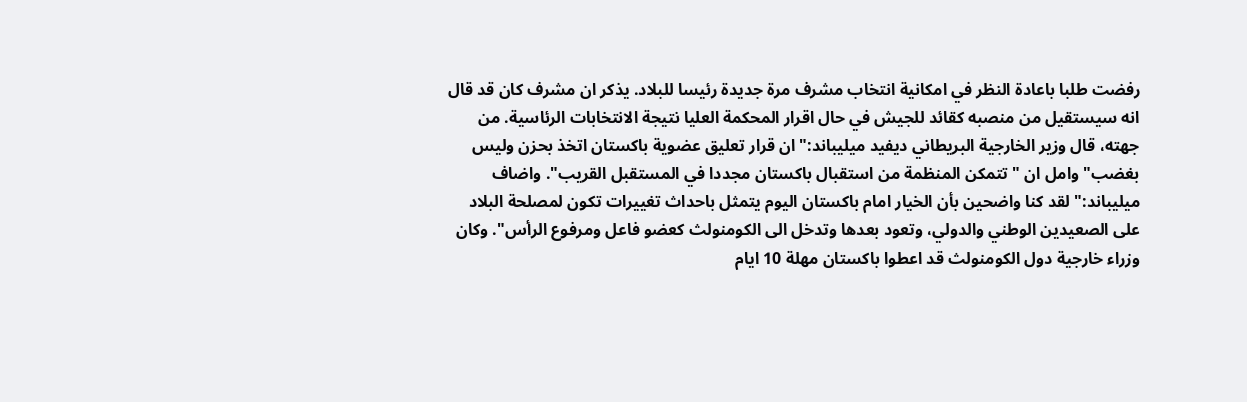رفضت طلبا باعادة النظر في امكانية انتخاب مشرف مرة جديدة رئيسا للبلاد. يذكر ان مشرف كان قد قال انه سيستقيل من منصبه كقائد للجيش في حال اقرار المحكمة العليا نتيجة الانتخابات الرئاسية. من جهته، قال وزير الخارجية البريطاني ديفيد ميليباند:" ان قرار تعليق عضوية باكستان اتخذ بحزن وليس بغضب" وامل ان "تتمكن المنظمة من استقبال باكستان مجددا في المستقبل القريب". واضاف ميليباند:" لقد كنا واضحين بأن الخيار امام باكستان اليوم يتمثل باحداث تغييرات تكون لمصلحة البلاد على الصعيدين الوطني والدولي، وتعود بعدها وتدخل الى الكومنولث كعضو فاعل ومرفوع الرأس". وكان وزراء خارجية دول الكومنولث قد اعطوا باكستان مهلة 10 ايام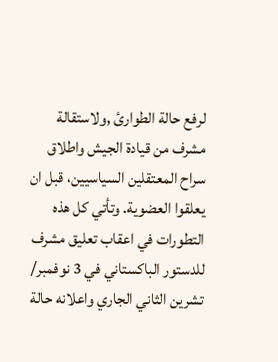لرفع حالة الطوارئ ,ولاستقالة مشرف من قيادة الجيش واطلاق سراح المعتقلين السياسيين، قبل ان يعلقوا العضوية. وتأتي كل هذه التطورات في اعقاب تعليق مشرف للدستور الباكستاني في 3 نوفمبر/ تشرين الثاني الجاري واعلانه حالة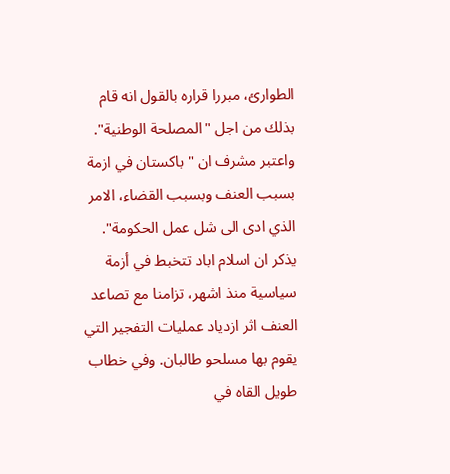الطوارئ، مبررا قراره بالقول انه قام بذلك من اجل "المصلحة الوطنية". واعتبر مشرف ان "باكستان في ازمة بسبب العنف وبسبب القضاء، الامر الذي ادى الى شل عمل الحكومة". يذكر ان اسلام اباد تتخبط في أزمة سياسية منذ اشهر، تزامنا مع تصاعد العنف اثر ازدياد عمليات التفجير التي يقوم بها مسلحو طالبان. وفي خطاب طويل القاه في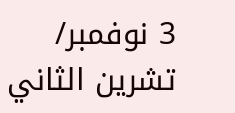3 نوفمبر/ تشرين الثاني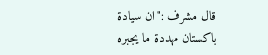قال مشرف :"ان سيادة باكستان مهددة ما يجبره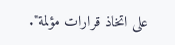على اتخاذ قرارات مؤلمة".